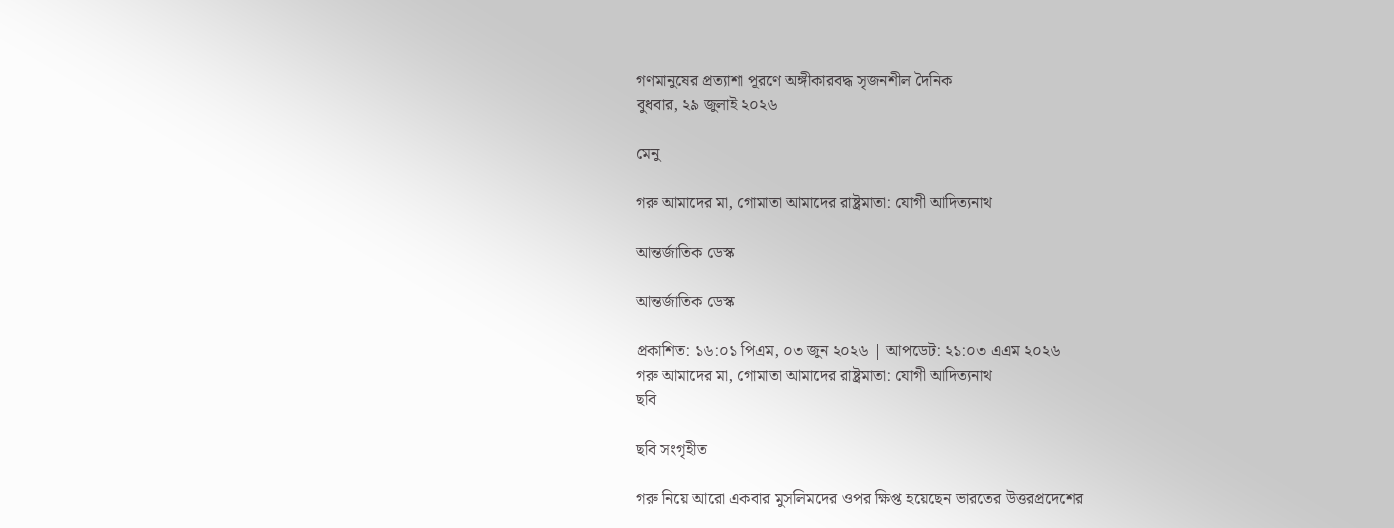গণমানুষের প্রত্যাশা পূরণে অঙ্গীকারবদ্ধ সৃজনশীল দৈনিক
বুধবার, ২৯ জুলাই ২০২৬

মেনু

গরু আমাদের মা, গোমাতা আমাদের রাষ্ট্রমাতা: যোগী আদিত্যনাথ

আন্তর্জাতিক ডেস্ক

আন্তর্জাতিক ডেস্ক

প্রকাশিত: ১৬:০১ পিএম, ০৩ জুন ২০২৬ | আপডেট: ২১:০৩ এএম ২০২৬
গরু আমাদের মা, গোমাতা আমাদের রাষ্ট্রমাতা: যোগী আদিত্যনাথ
ছবি

ছবি সংগৃহীত

গরু নিয়ে আরো একবার মুসলিমদের ওপর ক্ষিপ্ত হয়েছেন ভারতের উত্তরপ্রদেশের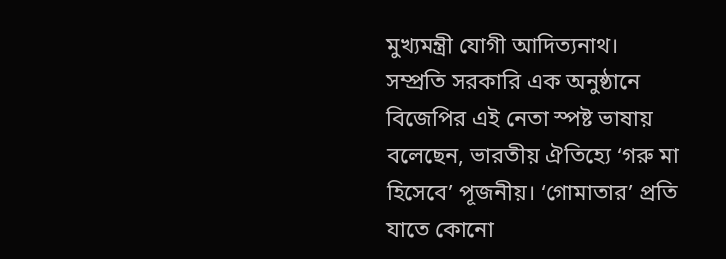মুখ্যমন্ত্রী যোগী আদিত্যনাথ। সম্প্রতি সরকারি এক অনুষ্ঠানে বিজেপির এই নেতা স্পষ্ট ভাষায় বলেছেন, ভারতীয় ঐতিহ্যে ‘গরু মা হিসেবে’ পূজনীয়। ‘গোমাতার’ প্রতি যাতে কোনো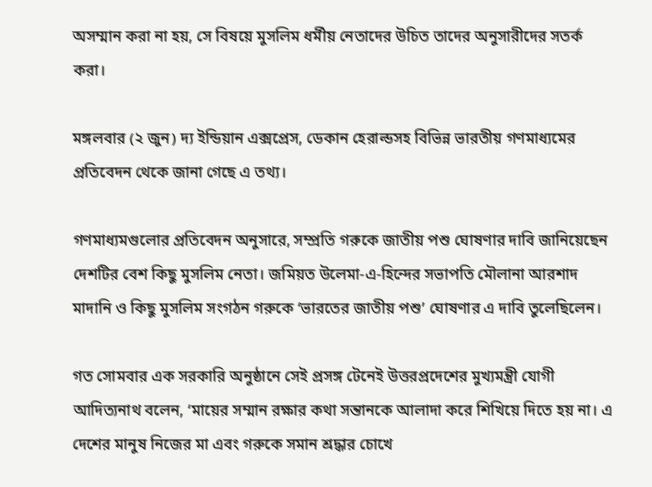অসম্মান করা না হয়, সে বিষয়ে মুসলিম ধর্মীয় নেতাদের উচিত তাদের অনুসারীদের সতর্ক করা।

মঙ্গলবার (২ জুন) দ্য ইন্ডিয়ান এক্সপ্রেস, ডেকান হেরাল্ডসহ বিভিন্ন ভারতীয় গণমাধ্যমের প্রতিবেদন থেকে জানা গেছে এ তথ্য।

গণমাধ্যমগুলোর প্রতিবেদন অনুসারে, সম্প্রতি গরুকে জাতীয় পশু ঘোষণার দাবি জানিয়েছেন দেশটির বেশ কিছু মুসলিম নেতা। জমিয়ত উলেমা-এ-হিন্দের সভাপতি মৌলানা আরশাদ মাদানি ও কিছু মুসলিম সংগঠন গরুকে ‘ভারতের জাতীয় পশু’ ঘোষণার এ দাবি তুলেছিলেন।

গত সোমবার এক সরকারি অনুষ্ঠানে সেই প্রসঙ্গ টেনেই উত্তরপ্রদেশের মুখ্যমন্ত্রী যোগী আদিত্যনাথ বলেন, ‘মায়ের সম্মান রক্ষার কথা সন্তানকে আলাদা করে শিখিয়ে দিতে হয় না। এ দেশের মানুষ নিজের মা এবং গরুকে সমান শ্রদ্ধার চোখে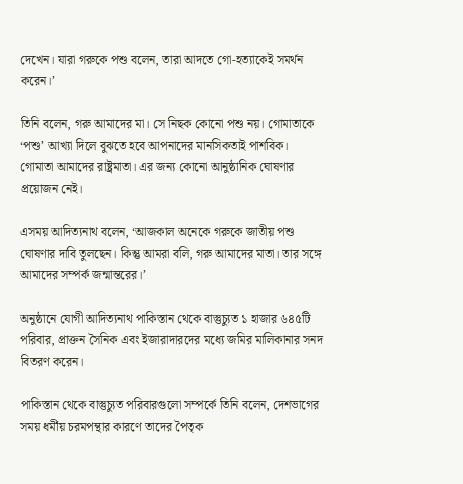দেখেন। যারা গরুকে পশু বলেন, তারা আদতে গো-হত্যাকেই সমর্থন করেন।’

তিনি বলেন, গরু আমাদের মা। সে নিছক কোনো পশু নয়। গোমাতাকে ‘পশু’ আখ্যা দিলে বুঝতে হবে আপনাদের মানসিকতাই পাশবিক। গোমাতা আমাদের রাষ্ট্রমাতা। এর জন্য কোনো আনুষ্ঠানিক ঘোষণার প্রয়োজন নেই।

এসময় আদিত্যনাথ বলেন, ‘আজকাল অনেকে গরুকে জাতীয় পশু ঘোষণার দাবি তুলছেন। কিন্তু আমরা বলি, গরু আমাদের মাতা। তার সঙ্গে আমাদের সম্পর্ক জন্মান্তরের।’

অনুষ্ঠানে যোগী আদিত্যনাথ পাকিস্তান থেকে বাস্তুচ্যুত ১ হাজার ৬৪৫টি পরিবার, প্রাক্তন সৈনিক এবং ইজারাদারদের মধ্যে জমির মালিকানার সনদ বিতরণ করেন।

পাকিস্তান থেকে বাস্তুচ্যুত পরিবারগুলো সম্পর্কে তিনি বলেন, দেশভাগের সময় ধর্মীয় চরমপন্থার কারণে তাদের পৈতৃক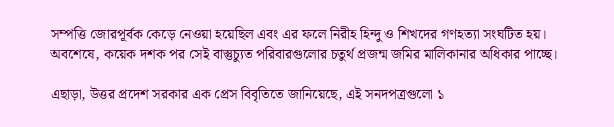সম্পত্তি জোরপূর্বক কেড়ে নেওয়া হয়েছিল এবং এর ফলে নিরীহ হিন্দু ও শিখদের গণহত্যা সংঘটিত হয়। অবশেষে, কয়েক দশক পর সেই বাস্তুচ্যুত পরিবারগুলোর চতুর্থ প্রজন্ম জমির মালিকানার অধিকার পাচ্ছে।

এছাড়া, উত্তর প্রদেশ সরকার এক প্রেস বিবৃতিতে জানিয়েছে, এই সনদপত্রগুলো ১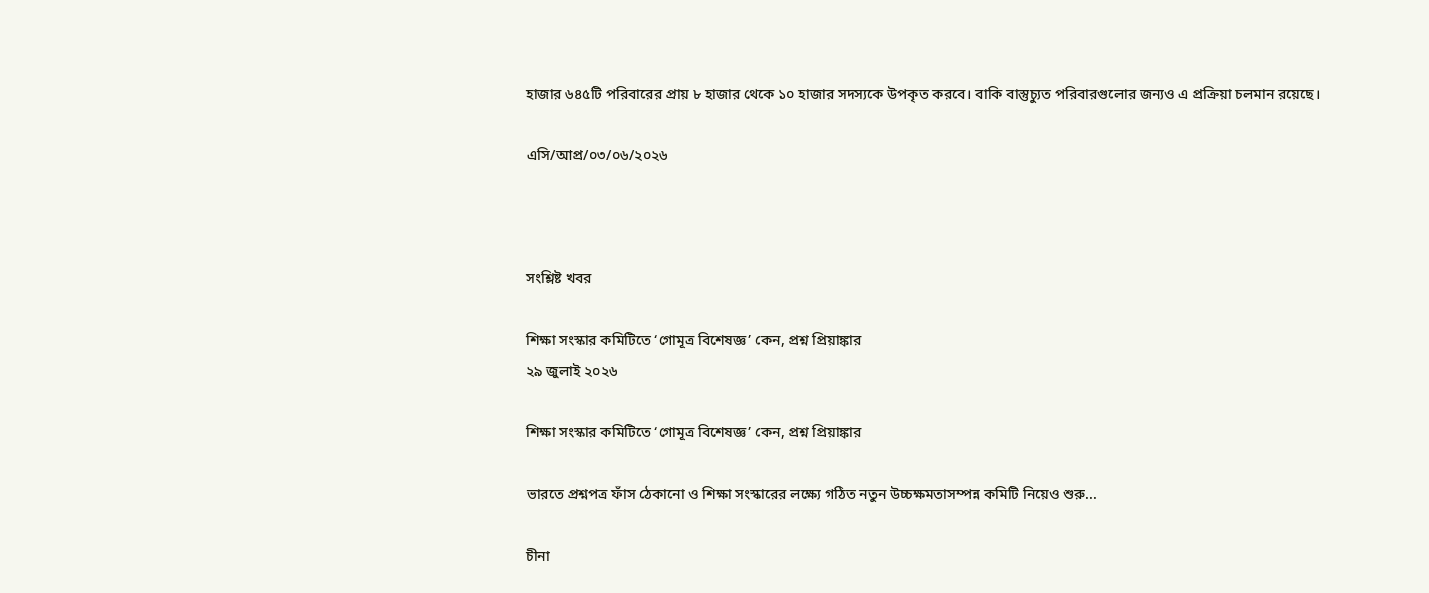হাজার ৬৪৫টি পরিবারের প্রায় ৮ হাজার থেকে ১০ হাজার সদস্যকে উপকৃত করবে। বাকি বাস্তুচ্যুত পরিবারগুলোর জন্যও এ প্রক্রিয়া চলমান রয়েছে।

এসি/আপ্র/০৩/০৬/২০২৬



সংশ্লিষ্ট খবর

শিক্ষা সংস্কার কমিটিতে ‘গোমূত্র বিশেষজ্ঞ’ কেন, প্রশ্ন প্রিয়াঙ্কার
২৯ জুলাই ২০২৬

শিক্ষা সংস্কার কমিটিতে ‘গোমূত্র বিশেষজ্ঞ’ কেন, প্রশ্ন প্রিয়াঙ্কার

ভারতে প্রশ্নপত্র ফাঁস ঠেকানো ও শিক্ষা সংস্কারের লক্ষ্যে গঠিত নতুন উচ্চক্ষমতাসম্পন্ন কমিটি নিয়েও শুরু...

চীনা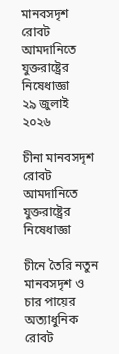মানবসদৃশ রোবট আমদানিতে যুক্তরাষ্ট্রের নিষেধাজ্ঞা
২৯ জুলাই ২০২৬

চীনা মানবসদৃশ রোবট আমদানিতে যুক্তরাষ্ট্রের নিষেধাজ্ঞা

চীনে তৈরি নতুন মানবসদৃশ ও চার পায়ের অত্যাধুনিক রোবট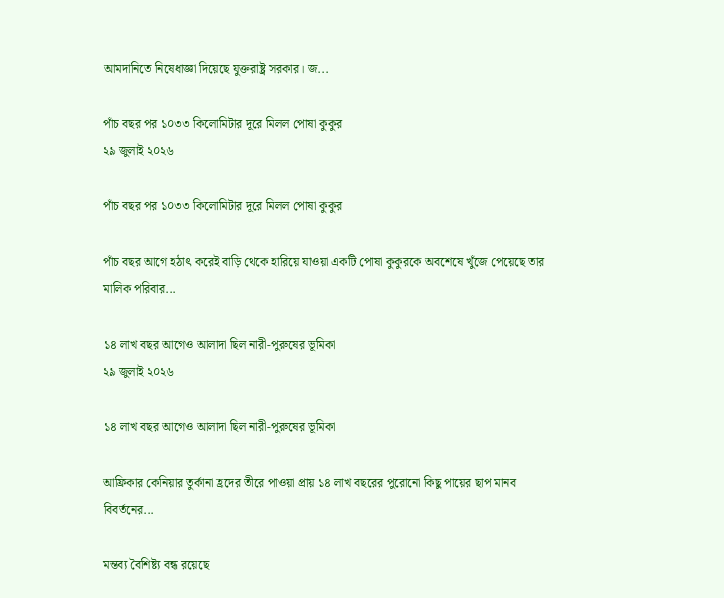আমদানিতে নিষেধাজ্ঞা দিয়েছে যুক্তরাষ্ট্র সরকার। জ...

পাঁচ বছর পর ১০৩৩ কিলোমিটার দূরে মিলল পোষা কুকুর
২৯ জুলাই ২০২৬

পাঁচ বছর পর ১০৩৩ কিলোমিটার দূরে মিলল পোষা কুকুর

পাঁচ বছর আগে হঠাৎ করেই বাড়ি থেকে হারিয়ে যাওয়া একটি পোষা কুকুরকে অবশেষে খুঁজে পেয়েছে তার মালিক পরিবার...

১৪ লাখ বছর আগেও আলাদা ছিল নারী-পুরুষের ভূমিকা
২৯ জুলাই ২০২৬

১৪ লাখ বছর আগেও আলাদা ছিল নারী-পুরুষের ভূমিকা

আফ্রিকার কেনিয়ার তুর্কানা হ্রদের তীরে পাওয়া প্রায় ১৪ লাখ বছরের পুরোনো কিছু পায়ের ছাপ মানব বিবর্তনের...

মন্তব্য বৈশিষ্ট্য বন্ধ রয়েছে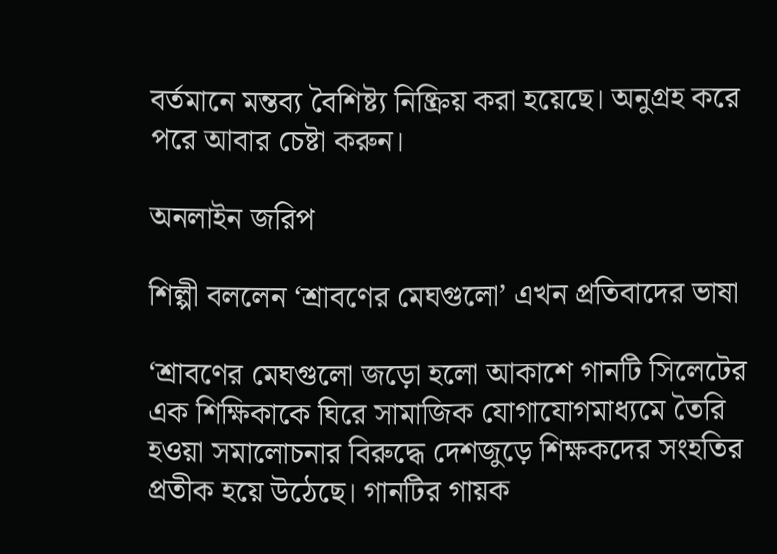বর্তমানে মন্তব্য বৈশিষ্ট্য নিষ্ক্রিয় করা হয়েছে। অনুগ্রহ করে পরে আবার চেষ্টা করুন।

অনলাইন জরিপ

শিল্পী বললেন ‘শ্রাবণের মেঘগুলো’ এখন প্রতিবাদের ভাষা

‘শ্রাবণের মেঘগুলো জড়ো হলো আকাশে গানটি সিলেটের এক শিক্ষিকাকে ঘিরে সামাজিক যোগাযোগমাধ্যমে তৈরি হওয়া সমালোচনার বিরুদ্ধে দেশজুড়ে শিক্ষকদের সংহতির প্রতীক হয়ে উঠেছে। গানটির গায়ক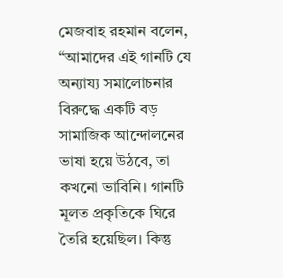মেজবাহ রহমান বলেন, “আমাদের এই গানটি যে অন্যায্য সমালোচনার বিরুদ্ধে একটি বড় সামাজিক আন্দোলনের ভাষা হয়ে উঠবে, তা কখনো ভাবিনি। গানটি মূলত প্রকৃতিকে ঘিরে তৈরি হয়েছিল। কিন্তু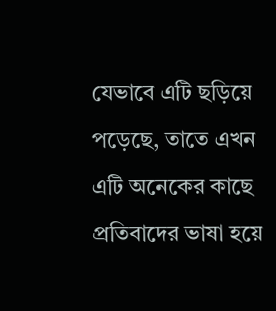যেভাবে এটি ছড়িয়ে পড়েছে, তাতে এখন এটি অনেকের কাছে প্রতিবাদের ভাষা হয়ে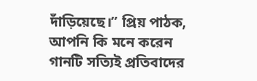দাঁড়িয়েছে।” প্রিয় পাঠক, আপনি কি মনে করেন গানটি সত্যিই প্রতিবাদের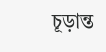চূড়ান্ত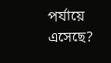পর্যায়ে এসেছে?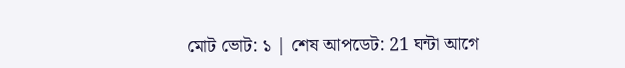মোট ভোট: ১ | শেষ আপডেট: 21 ঘন্টা আগে